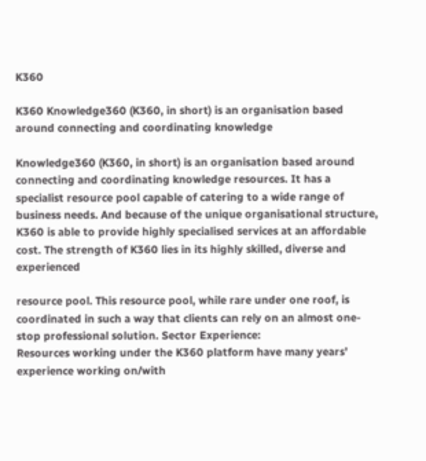K360

K360 Knowledge360 (K360, in short) is an organisation based around connecting and coordinating knowledge

Knowledge360 (K360, in short) is an organisation based around connecting and coordinating knowledge resources. It has a specialist resource pool capable of catering to a wide range of business needs. And because of the unique organisational structure, K360 is able to provide highly specialised services at an affordable cost. The strength of K360 lies in its highly skilled, diverse and experienced

resource pool. This resource pool, while rare under one roof, is coordinated in such a way that clients can rely on an almost one-stop professional solution. Sector Experience:
Resources working under the K360 platform have many years’ experience working on/with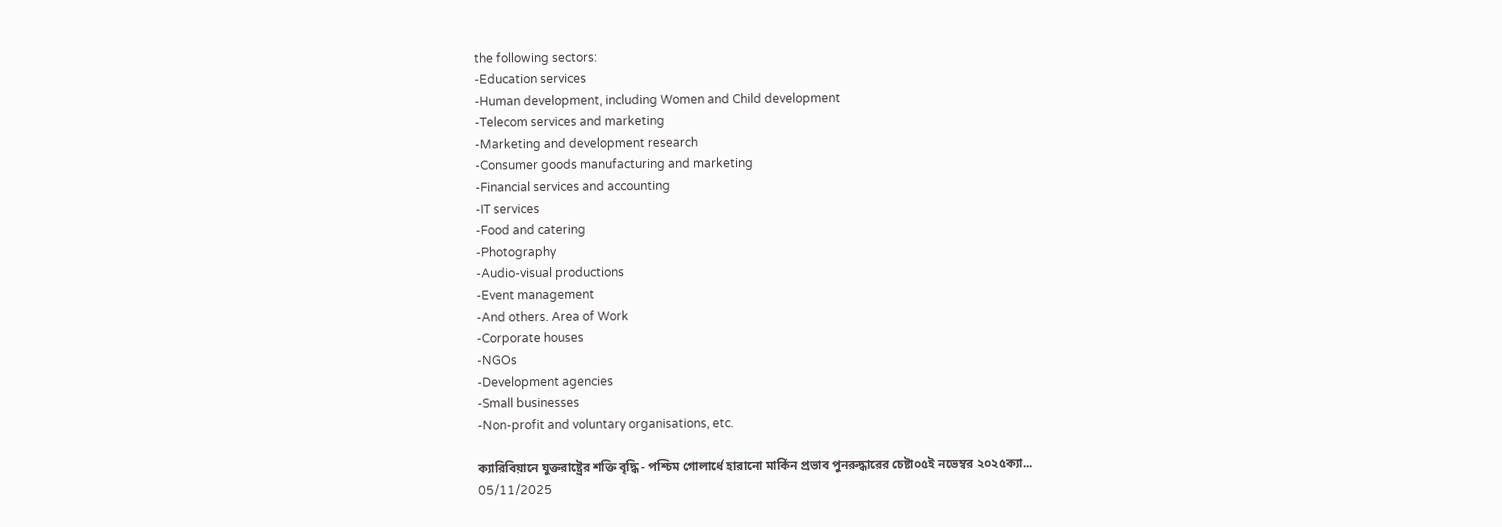the following sectors:
-Education services
-Human development, including Women and Child development
-Telecom services and marketing
-Marketing and development research
-Consumer goods manufacturing and marketing
-Financial services and accounting
-IT services
-Food and catering
-Photography
-Audio-visual productions
-Event management
-And others. Area of Work
-Corporate houses
-NGOs
-Development agencies
-Small businesses
-Non-profit and voluntary organisations, etc.

ক্যারিবিয়ানে যুক্তরাষ্ট্রের শক্তি বৃদ্ধি - পশ্চিম গোলার্ধে হারানো মার্কিন প্রভাব পুনরুদ্ধারের চেষ্টা০৫ই নভেম্বর ২০২৫ক্যা...
05/11/2025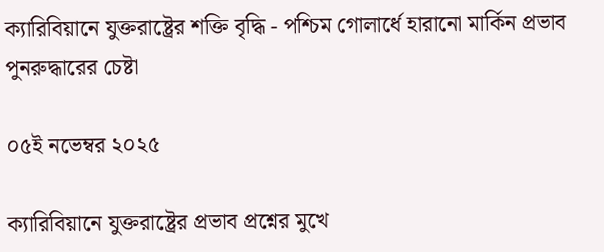ক্যারিবিয়ানে যুক্তরাষ্ট্রের শক্তি বৃদ্ধি - পশ্চিম গোলার্ধে হারানো মার্কিন প্রভাব পুনরুদ্ধারের চেষ্টা

০৫ই নভেম্বর ২০২৫

ক্যারিবিয়ানে যুক্তরাষ্ট্রের প্রভাব প্রশ্নের মুখে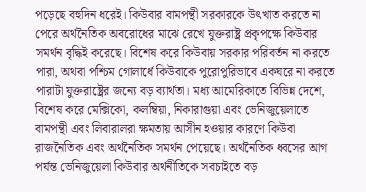পড়েছে বহুদিন ধরেই। কিউবার বামপন্থী সরকারকে উৎখাত করতে না পেরে অর্থনৈতিক অবরোধের মাঝে রেখে যুক্তরাষ্ট্র প্রকৃপক্ষে কিউবার সমর্থন বৃদ্ধিই করেছে। বিশেষ করে কিউবায় সরকার পরিবর্তন না করতে পারা, অথবা পশ্চিম গোলার্ধে কিউবাকে পুরোপুরিভাবে একঘরে না করতে পারাটা যুক্তরাষ্ট্রের জন্যে বড় ব্যার্থতা। মধ্য আমেরিকাতে বিভিন্ন দেশে, বিশেষ করে মেক্সিকো, কলম্বিয়া, নিকারাগুয়া এবং ভেনিজুয়েলাতে বামপন্থী এবং লিবারালরা ক্ষমতায় আসীন হওয়ার কারণে কিউবা রাজনৈতিক এবং অর্থনৈতিক সমর্থন পেয়েছে। অর্থনৈতিক ধ্বসের আগ পর্যন্ত ভেনিজুয়েলা কিউবার অর্থনীতিকে সবচাইতে বড়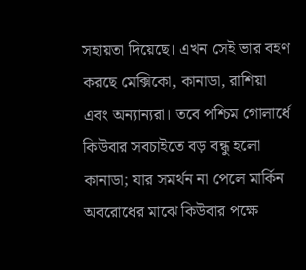সহায়তা দিয়েছে। এখন সেই ভার বহণ করছে মেক্সিকো, কানাডা, রাশিয়া এবং অন্যান্যরা। তবে পশ্চিম গোলার্ধে কিউবার সবচাইতে বড় বন্ধু হলো কানাডা; যার সমর্থন না পেলে মার্কিন অবরোধের মাঝে কিউবার পক্ষে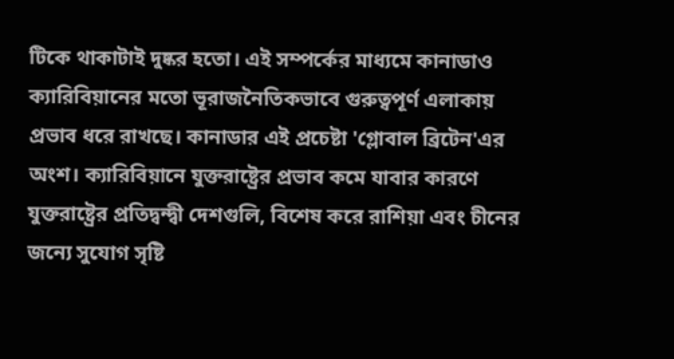টিকে থাকাটাই দুষ্কর হতো। এই সম্পর্কের মাধ্যমে কানাডাও ক্যারিবিয়ানের মতো ভূরাজনৈতিকভাবে গুরুত্বপূর্ণ এলাকায় প্রভাব ধরে রাখছে। কানাডার এই প্রচেষ্টা 'গ্লোবাল ব্রিটেন'এর অংশ। ক্যারিবিয়ানে যুক্তরাষ্ট্রের প্রভাব কমে যাবার কারণে যুক্তরাষ্ট্রের প্রতিদ্বন্দ্বী দেশগুলি, বিশেষ করে রাশিয়া এবং চীনের জন্যে সুযোগ সৃষ্টি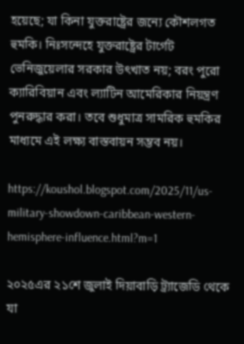হয়েছে; যা কিনা যুক্তরাষ্ট্রের জন্যে কৌশলগত হুমকি। নিঃসন্দেহে যুক্তরাষ্ট্রের টার্গেট ভেনিজুয়েলার সরকার উৎখাত নয়; বরং পুরো ক্যারিবিয়ান এবং ল্যাটিন আমেরিকার নিয়ন্ত্রণ পুনরুদ্ধার করা। তবে শুধুমাত্র সামরিক হুমকির মাধ্যমে এই লক্ষ্য বাস্তবায়ন সম্ভব নয়।

https://koushol.blogspot.com/2025/11/us-military-showdown-caribbean-western-hemisphere-influence.html?m=1

২০২৫এর ২১শে জুলাই দিয়াবাড়ি ট্র্যাজেডি থেকে যা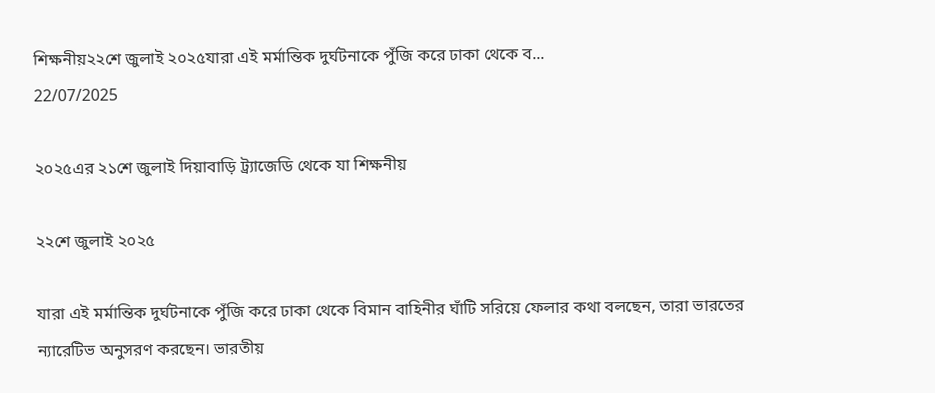শিক্ষনীয়২২শে জুলাই ২০২৫যারা এই মর্মান্তিক দুর্ঘটনাকে পুঁজি করে ঢাকা থেকে ব...
22/07/2025

২০২৫এর ২১শে জুলাই দিয়াবাড়ি ট্র্যাজেডি থেকে যা শিক্ষনীয়

২২শে জুলাই ২০২৫

যারা এই মর্মান্তিক দুর্ঘটনাকে পুঁজি করে ঢাকা থেকে বিমান বাহিনীর ঘাঁটি সরিয়ে ফেলার কথা বলছেন, তারা ভারতের ন্যারেটিভ অনুসরণ করছেন। ভারতীয়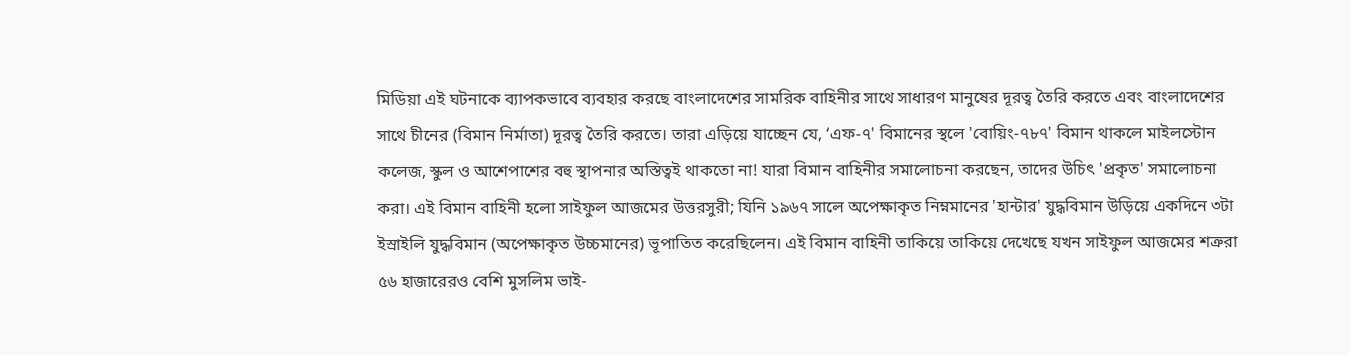মিডিয়া এই ঘটনাকে ব্যাপকভাবে ব্যবহার করছে বাংলাদেশের সামরিক বাহিনীর সাথে সাধারণ মানুষের দূরত্ব তৈরি করতে এবং বাংলাদেশের সাথে চীনের (বিমান নির্মাতা) দূরত্ব তৈরি করতে। তারা এড়িয়ে যাচ্ছেন যে, ‘এফ-৭' বিমানের স্থলে 'বোয়িং-৭৮৭' বিমান থাকলে মাইলস্টোন কলেজ, স্কুল ও আশেপাশের বহু স্থাপনার অস্তিত্বই থাকতো না! যারা বিমান বাহিনীর সমালোচনা করছেন, তাদের উচিৎ 'প্রকৃত' সমালোচনা করা। এই বিমান বাহিনী হলো সাইফুল আজমের উত্তরসুরী; যিনি ১৯৬৭ সালে অপেক্ষাকৃত নিম্নমানের 'হান্টার' যুদ্ধবিমান উড়িয়ে একদিনে ৩টা ইস্রাইলি যুদ্ধবিমান (অপেক্ষাকৃত উচ্চমানের) ভূপাতিত করেছিলেন। এই বিমান বাহিনী তাকিয়ে তাকিয়ে দেখেছে যখন সাইফুল আজমের শত্রুরা ৫৬ হাজারেরও বেশি মুসলিম ভাই-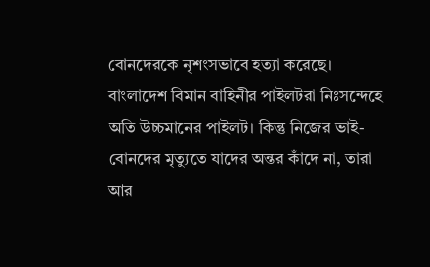বোনদেরকে নৃশংসভাবে হত্যা করেছে। বাংলাদেশ বিমান বাহিনীর পাইলটরা নিঃসন্দেহে অতি উচ্চমানের পাইলট। কিন্তু নিজের ভাই-বোনদের মৃত্যুতে যাদের অন্তর কাঁদে না, তারা আর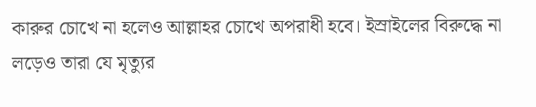কারুর চোখে না হলেও আল্লাহর চোখে অপরাধী হবে। ইস্রাইলের বিরুদ্ধে না লড়েও তারা যে মৃত্যুর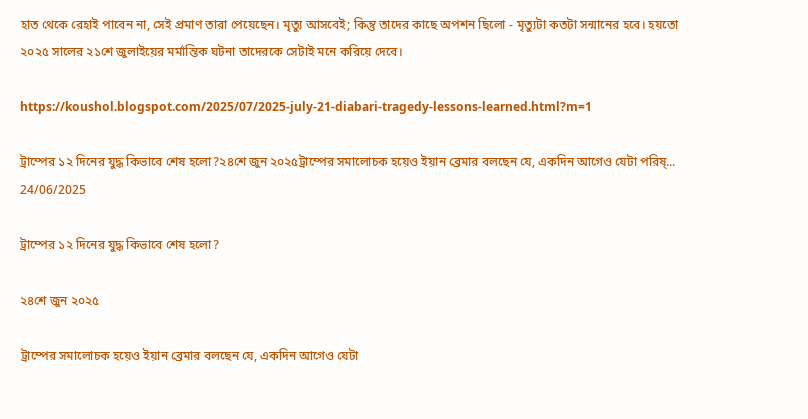হাত থেকে রেহাই পাবেন না, সেই প্রমাণ তারা পেয়েছেন। মৃত্যু আসবেই; কিন্তু তাদের কাছে অপশন ছিলো - মৃত্যুটা কতটা সন্মানের হবে। হয়তো ২০২৫ সালের ২১শে জুলাইয়ের মর্মান্তিক ঘটনা তাদেরকে সেটাই মনে করিয়ে দেবে।

https://koushol.blogspot.com/2025/07/2025-july-21-diabari-tragedy-lessons-learned.html?m=1

ট্রাম্পের ১২ দিনের যুদ্ধ কিভাবে শেষ হলো?২৪শে জুন ২০২৫ট্রাম্পের সমালোচক হয়েও ইয়ান ব্রেমার বলছেন যে, একদিন আগেও যেটা পরিষ্...
24/06/2025

ট্রাম্পের ১২ দিনের যুদ্ধ কিভাবে শেষ হলো?

২৪শে জুন ২০২৫

ট্রাম্পের সমালোচক হয়েও ইয়ান ব্রেমার বলছেন যে, একদিন আগেও যেটা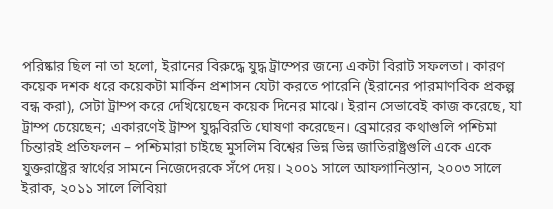পরিষ্কার ছিল না তা হলো, ইরানের বিরুদ্ধে যুদ্ধ ট্রাম্পের জন্যে একটা বিরাট সফলতা। কারণ কয়েক দশক ধরে কয়েকটা মার্কিন প্রশাসন যেটা করতে পারেনি (ইরানের পারমাণবিক প্রকল্প বন্ধ করা), সেটা ট্রাম্প করে দেখিয়েছেন কয়েক দিনের মাঝে। ইরান সেভাবেই কাজ করেছে, যা ট্রাম্প চেয়েছেন; একারণেই ট্রাম্প যুদ্ধবিরতি ঘোষণা করেছেন। ব্রেমারের কথাগুলি পশ্চিমা চিন্তারই প্রতিফলন – পশ্চিমারা চাইছে মুসলিম বিশ্বের ভিন্ন ভিন্ন জাতিরাষ্ট্রগুলি একে একে যুক্তরাষ্ট্রের স্বার্থের সামনে নিজেদেরকে সঁপে দেয়। ২০০১ সালে আফগানিস্তান, ২০০৩ সালে ইরাক, ২০১১ সালে লিবিয়া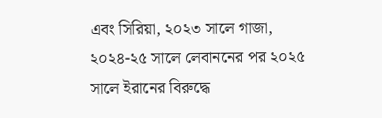এবং সিরিয়া, ২০২৩ সালে গাজা, ২০২৪-২৫ সালে লেবাননের পর ২০২৫ সালে ইরানের বিরুদ্ধে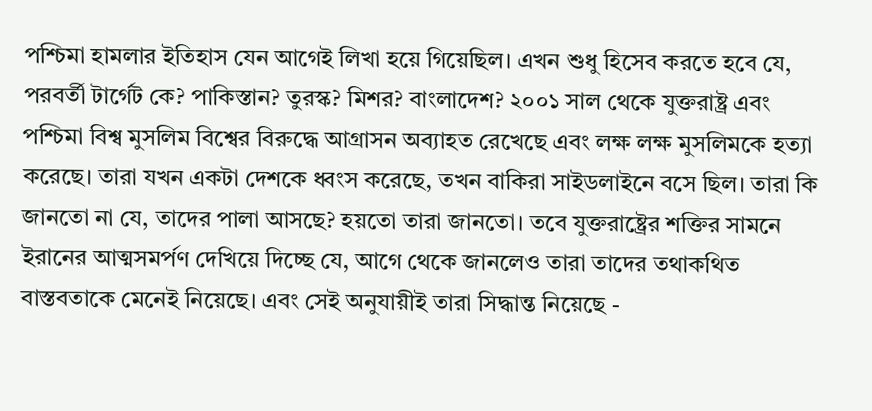পশ্চিমা হামলার ইতিহাস যেন আগেই লিখা হয়ে গিয়েছিল। এখন শুধু হিসেব করতে হবে যে, পরবর্তী টার্গেট কে? পাকিস্তান? তুরস্ক? মিশর? বাংলাদেশ? ২০০১ সাল থেকে যুক্তরাষ্ট্র এবং পশ্চিমা বিশ্ব মুসলিম বিশ্বের বিরুদ্ধে আগ্রাসন অব্যাহত রেখেছে এবং লক্ষ লক্ষ মুসলিমকে হত্যা করেছে। তারা যখন একটা দেশকে ধ্বংস করেছে, তখন বাকিরা সাইডলাইনে বসে ছিল। তারা কি জানতো না যে, তাদের পালা আসছে? হয়তো তারা জানতো। তবে যুক্তরাষ্ট্রের শক্তির সামনে ইরানের আত্মসমর্পণ দেখিয়ে দিচ্ছে যে, আগে থেকে জানলেও তারা তাদের তথাকথিত বাস্তবতাকে মেনেই নিয়েছে। এবং সেই অনুযায়ীই তারা সিদ্ধান্ত নিয়েছে -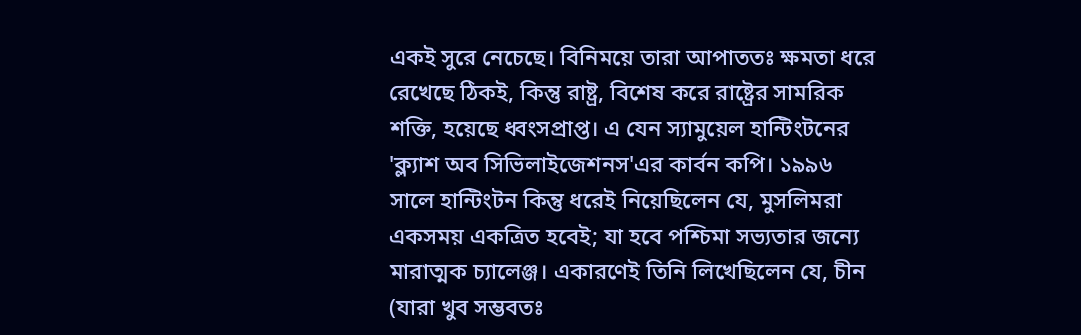একই সুরে নেচেছে। বিনিময়ে তারা আপাততঃ ক্ষমতা ধরে রেখেছে ঠিকই, কিন্তু রাষ্ট্র, বিশেষ করে রাষ্ট্রের সামরিক শক্তি, হয়েছে ধ্বংসপ্রাপ্ত। এ যেন স্যামুয়েল হান্টিংটনের 'ক্ল্যাশ অব সিভিলাইজেশনস'এর কার্বন কপি। ১৯৯৬ সালে হান্টিংটন কিন্তু ধরেই নিয়েছিলেন যে, মুসলিমরা একসময় একত্রিত হবেই; যা হবে পশ্চিমা সভ্যতার জন্যে মারাত্মক চ্যালেঞ্জ। একারণেই তিনি লিখেছিলেন যে, চীন (যারা খুব সম্ভবতঃ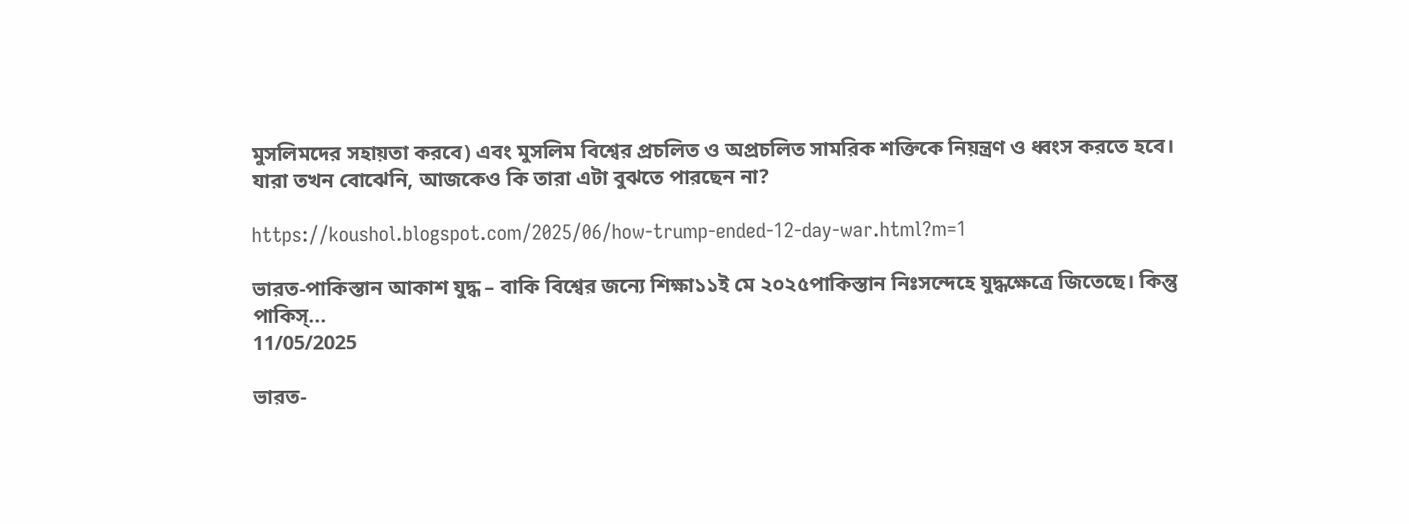মুসলিমদের সহায়তা করবে) এবং মুসলিম বিশ্বের প্রচলিত ও অপ্রচলিত সামরিক শক্তিকে নিয়ন্ত্রণ ও ধ্বংস করতে হবে। যারা তখন বোঝেনি, আজকেও কি তারা এটা বুঝতে পারছেন না?

https://koushol.blogspot.com/2025/06/how-trump-ended-12-day-war.html?m=1

ভারত-পাকিস্তান আকাশ যুদ্ধ – বাকি বিশ্বের জন্যে শিক্ষা১১ই মে ২০২৫পাকিস্তান নিঃসন্দেহে যুদ্ধক্ষেত্রে জিতেছে। কিন্তু পাকিস্...
11/05/2025

ভারত-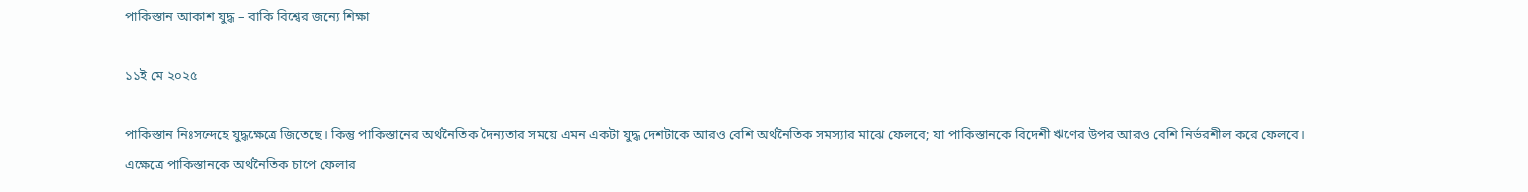পাকিস্তান আকাশ যুদ্ধ – বাকি বিশ্বের জন্যে শিক্ষা

১১ই মে ২০২৫

পাকিস্তান নিঃসন্দেহে যুদ্ধক্ষেত্রে জিতেছে। কিন্তু পাকিস্তানের অর্থনৈতিক দৈন্যতার সময়ে এমন একটা যুদ্ধ দেশটাকে আরও বেশি অর্থনৈতিক সমস্যার মাঝে ফেলবে; যা পাকিস্তানকে বিদেশী ঋণের উপর আরও বেশি নির্ভরশীল করে ফেলবে। এক্ষেত্রে পাকিস্তানকে অর্থনৈতিক চাপে ফেলার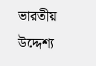ভারতীয় উদ্দেশ্য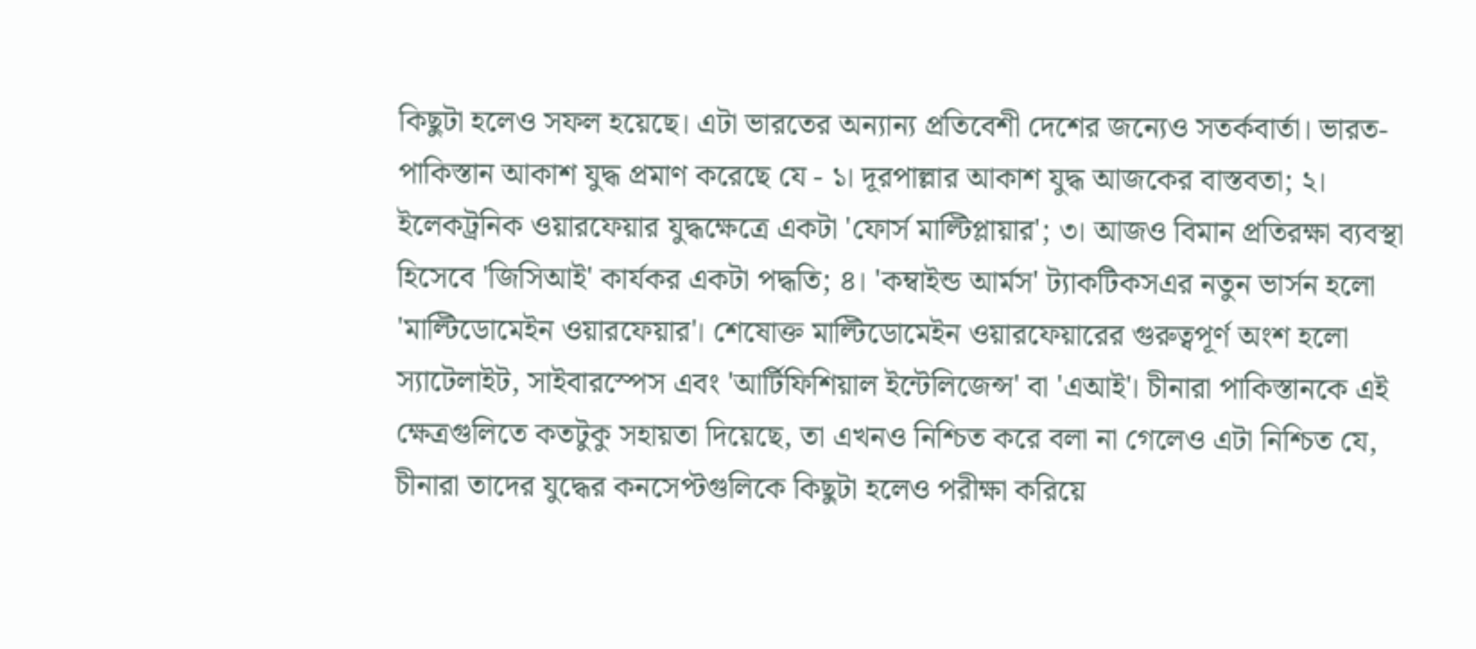কিছুটা হলেও সফল হয়েছে। এটা ভারতের অন্যান্য প্রতিবেশী দেশের জন্যেও সতর্কবার্তা। ভারত-পাকিস্তান আকাশ যুদ্ধ প্রমাণ করেছে যে - ১। দূরপাল্লার আকাশ যুদ্ধ আজকের বাস্তবতা; ২। ইলেকট্রনিক ওয়ারফেয়ার যুদ্ধক্ষেত্রে একটা 'ফোর্স মাল্টিপ্লায়ার'; ৩। আজও বিমান প্রতিরক্ষা ব্যবস্থা হিসেবে 'জিসিআই' কার্যকর একটা পদ্ধতি; ৪। 'কম্বাইন্ড আর্মস' ট্যাকটিকসএর নতুন ভার্সন হলো 'মাল্টিডোমেইন ওয়ারফেয়ার'। শেষোক্ত মাল্টিডোমেইন ওয়ারফেয়ারের গুরুত্বপূর্ণ অংশ হলো স্যাটেলাইট, সাইবারস্পেস এবং 'আর্টিফিশিয়াল ইন্টেলিজেন্স' বা 'এআই'। চীনারা পাকিস্তানকে এই ক্ষেত্রগুলিতে কতটুকু সহায়তা দিয়েছে, তা এখনও নিশ্চিত করে বলা না গেলেও এটা নিশ্চিত যে, চীনারা তাদের যুদ্ধের কনসেপ্টগুলিকে কিছুটা হলেও পরীক্ষা করিয়ে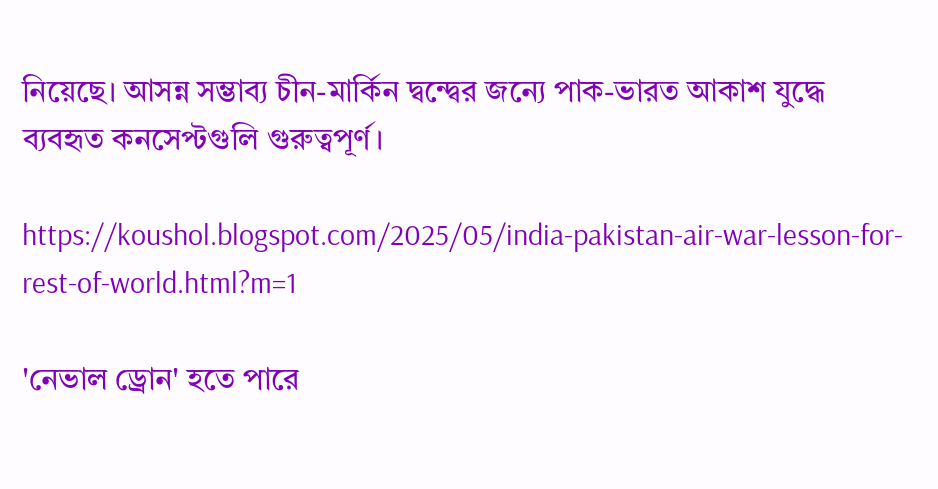নিয়েছে। আসন্ন সম্ভাব্য চীন-মার্কিন দ্বন্দ্বের জন্যে পাক-ভারত আকাশ যুদ্ধে ব্যবহৃত কনসেপ্টগুলি গুরুত্বপূর্ণ।

https://koushol.blogspot.com/2025/05/india-pakistan-air-war-lesson-for-rest-of-world.html?m=1

'নেভাল ড্রোন' হতে পারে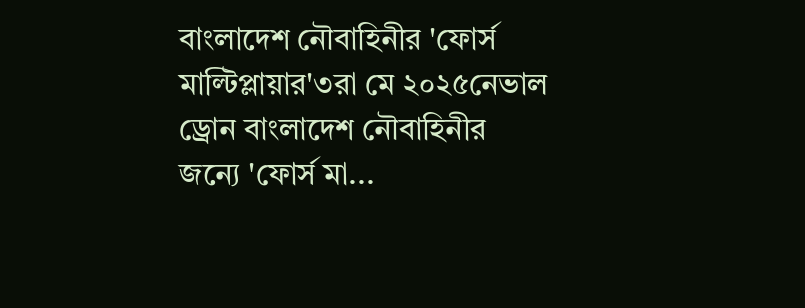বাংলাদেশ নৌবাহিনীর 'ফোর্স মাল্টিপ্লায়ার'৩রা মে ২০২৫নেভাল ড্রোন বাংলাদেশ নৌবাহিনীর জন্যে 'ফোর্স মা...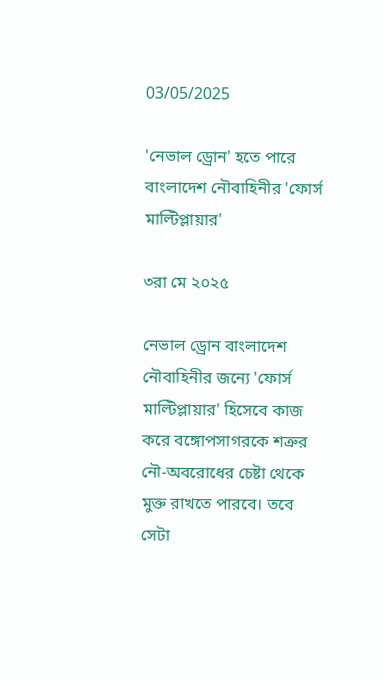03/05/2025

'নেভাল ড্রোন' হতে পারে বাংলাদেশ নৌবাহিনীর 'ফোর্স মাল্টিপ্লায়ার'

৩রা মে ২০২৫

নেভাল ড্রোন বাংলাদেশ নৌবাহিনীর জন্যে 'ফোর্স মাল্টিপ্লায়ার' হিসেবে কাজ করে বঙ্গোপসাগরকে শত্রুর নৌ-অবরোধের চেষ্টা থেকে মুক্ত রাখতে পারবে। তবে সেটা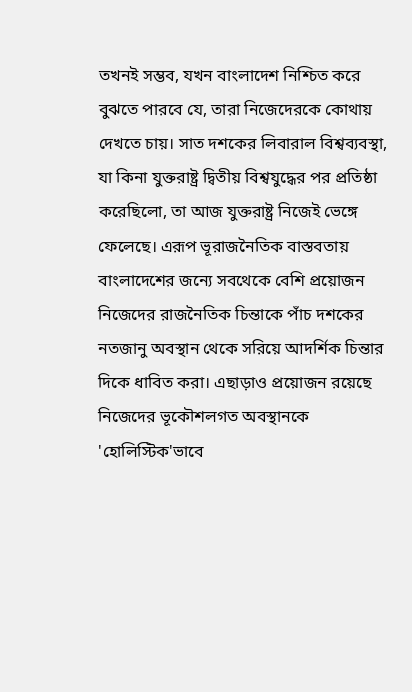তখনই সম্ভব, যখন বাংলাদেশ নিশ্চিত করে বুঝতে পারবে যে, তারা নিজেদেরকে কোথায় দেখতে চায়। সাত দশকের লিবারাল বিশ্বব্যবস্থা, যা কিনা যুক্তরাষ্ট্র দ্বিতীয় বিশ্বযুদ্ধের পর প্রতিষ্ঠা করেছিলো, তা আজ যুক্তরাষ্ট্র নিজেই ভেঙ্গে ফেলেছে। এরূপ ভূরাজনৈতিক বাস্তবতায় বাংলাদেশের জন্যে সবথেকে বেশি প্রয়োজন নিজেদের রাজনৈতিক চিন্তাকে পাঁচ দশকের নতজানু অবস্থান থেকে সরিয়ে আদর্শিক চিন্তার দিকে ধাবিত করা। এছাড়াও প্রয়োজন রয়েছে নিজেদের ভূকৌশলগত অবস্থানকে 'হোলিস্টিক'ভাবে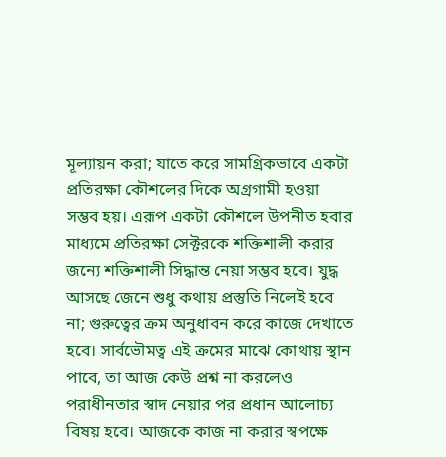মূল্যায়ন করা; যাতে করে সামগ্রিকভাবে একটা প্রতিরক্ষা কৌশলের দিকে অগ্রগামী হওয়া সম্ভব হয়। এরূপ একটা কৌশলে উপনীত হবার মাধ্যমে প্রতিরক্ষা সেক্টরকে শক্তিশালী করার জন্যে শক্তিশালী সিদ্ধান্ত নেয়া সম্ভব হবে। যুদ্ধ আসছে জেনে শুধু কথায় প্রস্তুতি নিলেই হবে না; গুরুত্বের ক্রম অনুধাবন করে কাজে দেখাতে হবে। সার্বভৌমত্ব এই ক্রমের মাঝে কোথায় স্থান পাবে, তা আজ কেউ প্রশ্ন না করলেও পরাধীনতার স্বাদ নেয়ার পর প্রধান আলোচ্য বিষয় হবে। আজকে কাজ না করার স্বপক্ষে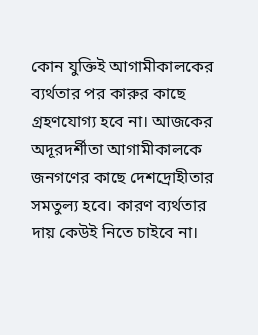কোন যুক্তিই আগামীকালকের ব্যর্থতার পর কারুর কাছে গ্রহণযোগ্য হবে না। আজকের অদূরদর্শীতা আগামীকালকে জনগণের কাছে দেশদ্রোহীতার সমতুল্য হবে। কারণ ব্যর্থতার দায় কেউই নিতে চাইবে না।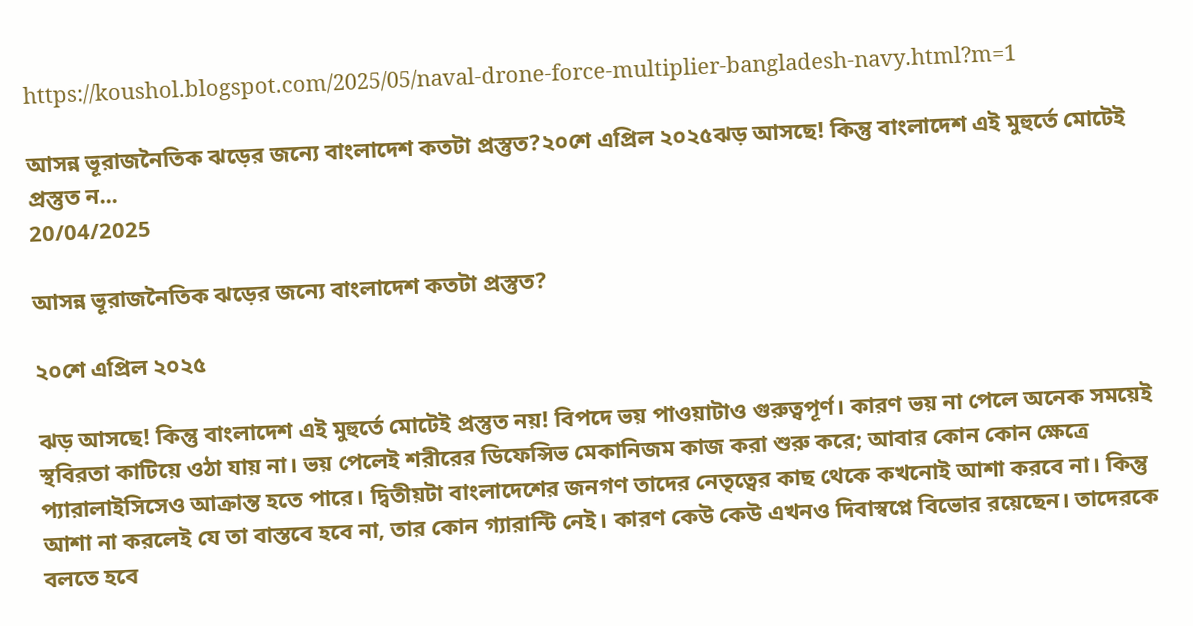https://koushol.blogspot.com/2025/05/naval-drone-force-multiplier-bangladesh-navy.html?m=1

আসন্ন ভূরাজনৈতিক ঝড়ের জন্যে বাংলাদেশ কতটা প্রস্তুত?২০শে এপ্রিল ২০২৫ঝড় আসছে! কিন্তু বাংলাদেশ এই মুহুর্তে মোটেই প্রস্তুত ন...
20/04/2025

আসন্ন ভূরাজনৈতিক ঝড়ের জন্যে বাংলাদেশ কতটা প্রস্তুত?

২০শে এপ্রিল ২০২৫

ঝড় আসছে! কিন্তু বাংলাদেশ এই মুহুর্তে মোটেই প্রস্তুত নয়! বিপদে ভয় পাওয়াটাও গুরুত্বপূর্ণ। কারণ ভয় না পেলে অনেক সময়েই স্থবিরতা কাটিয়ে ওঠা যায় না। ভয় পেলেই শরীরের ডিফেন্সিভ মেকানিজম কাজ করা শুরু করে; আবার কোন কোন ক্ষেত্রে প্যারালাইসিসেও আক্রান্ত হতে পারে। দ্বিতীয়টা বাংলাদেশের জনগণ তাদের নেতৃত্বের কাছ থেকে কখনোই আশা করবে না। কিন্তু আশা না করলেই যে তা বাস্তবে হবে না, তার কোন গ্যারান্টি নেই। কারণ কেউ কেউ এখনও দিবাস্বপ্নে বিভোর রয়েছেন। তাদেরকে বলতে হবে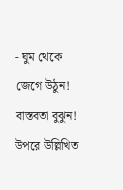- ঘুম থেকে জেগে উঠুন! বাস্তবতা বুঝুন! উপরে উল্লিখিত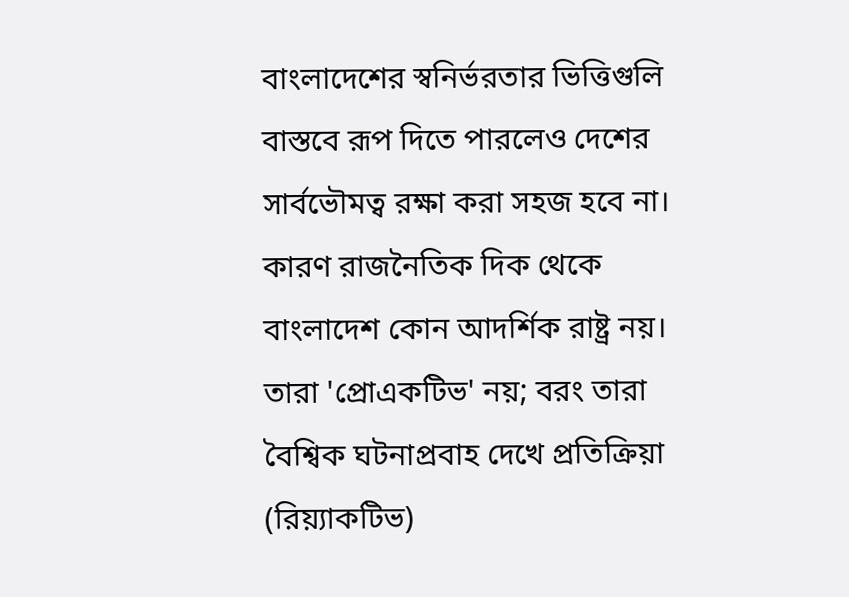বাংলাদেশের স্বনির্ভরতার ভিত্তিগুলি বাস্তবে রূপ দিতে পারলেও দেশের সার্বভৌমত্ব রক্ষা করা সহজ হবে না। কারণ রাজনৈতিক দিক থেকে বাংলাদেশ কোন আদর্শিক রাষ্ট্র নয়। তারা 'প্রোএকটিভ' নয়; বরং তারা বৈশ্বিক ঘটনাপ্রবাহ দেখে প্রতিক্রিয়া (রিয়্যাকটিভ)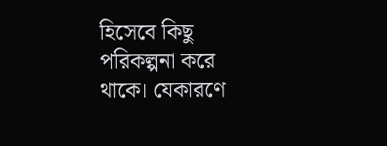হিসেবে কিছু পরিকল্পনা করে থাকে। যেকারণে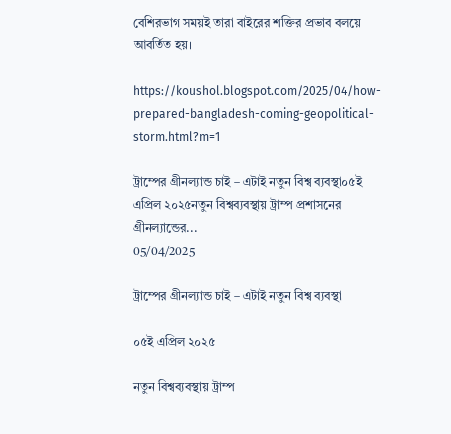বেশিরভাগ সময়ই তারা বাইরের শক্তির প্রভাব বলয়ে আবর্তিত হয়।

https://koushol.blogspot.com/2025/04/how-prepared-bangladesh-coming-geopolitical-storm.html?m=1

ট্রাম্পের গ্রীনল্যান্ড চাই – এটাই নতুন বিশ্ব ব্যবস্থা০৫ই এপ্রিল ২০২৫নতুন বিশ্বব্যবস্থায় ট্রাম্প প্রশাসনের গ্রীনল্যান্ডের...
05/04/2025

ট্রাম্পের গ্রীনল্যান্ড চাই – এটাই নতুন বিশ্ব ব্যবস্থা

০৫ই এপ্রিল ২০২৫

নতুন বিশ্বব্যবস্থায় ট্রাম্প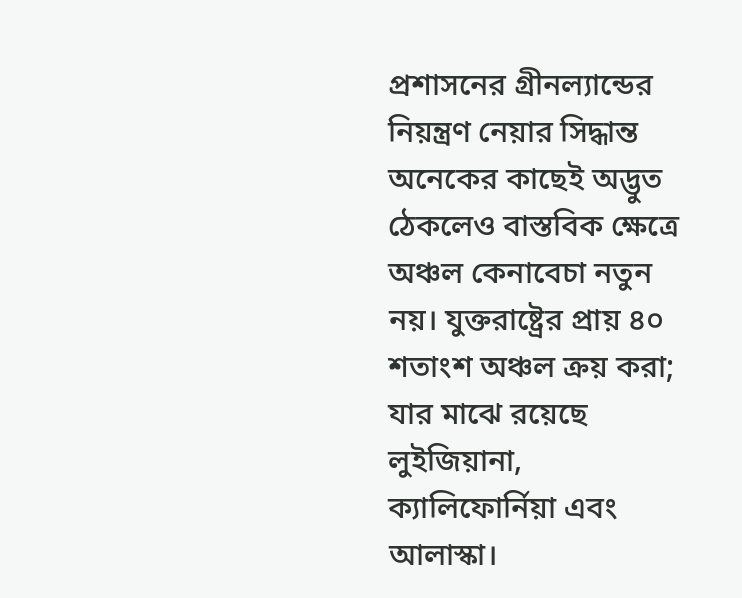প্রশাসনের গ্রীনল্যান্ডের নিয়ন্ত্রণ নেয়ার সিদ্ধান্ত অনেকের কাছেই অদ্ভুত ঠেকলেও বাস্তবিক ক্ষেত্রে অঞ্চল কেনাবেচা নতুন নয়। যুক্তরাষ্ট্রের প্রায় ৪০ শতাংশ অঞ্চল ক্রয় করা; যার মাঝে রয়েছে লুইজিয়ানা, ক্যালিফোর্নিয়া এবং আলাস্কা।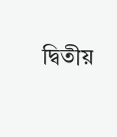দ্বিতীয়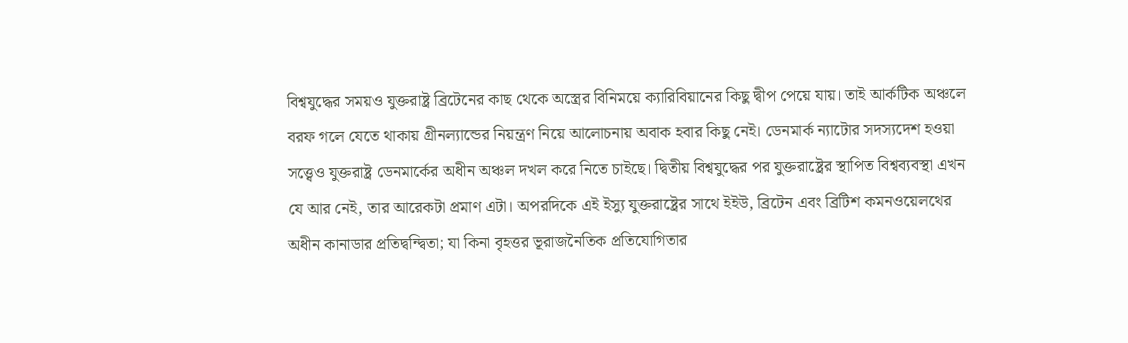বিশ্বযুদ্ধের সময়ও যুক্তরাষ্ট্র ব্রিটেনের কাছ থেকে অস্ত্রের বিনিময়ে ক্যারিবিয়ানের কিছু দ্বীপ পেয়ে যায়। তাই আর্কটিক অঞ্চলে বরফ গলে যেতে থাকায় গ্রীনল্যান্ডের নিয়ন্ত্রণ নিয়ে আলোচনায় অবাক হবার কিছু নেই। ডেনমার্ক ন্যাটোর সদস্যদেশ হওয়া সত্ত্বেও যুক্তরাষ্ট্র ডেনমার্কের অধীন অঞ্চল দখল করে নিতে চাইছে। দ্বিতীয় বিশ্বযুদ্ধের পর যুক্তরাষ্ট্রের স্থাপিত বিশ্বব্যবস্থা এখন যে আর নেই, তার আরেকটা প্রমাণ এটা। অপরদিকে এই ইস্যু যুক্তরাষ্ট্রের সাথে ইইউ, ব্রিটেন এবং ব্রিটিশ কমনওয়েলথের অধীন কানাডার প্রতিদ্বন্দ্বিতা; যা কিনা বৃহত্তর ভূরাজনৈতিক প্রতিযোগিতার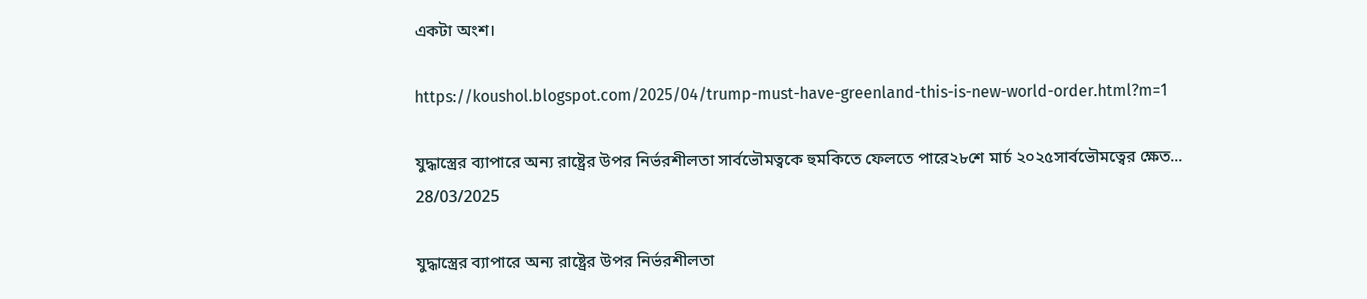একটা অংশ।

https://koushol.blogspot.com/2025/04/trump-must-have-greenland-this-is-new-world-order.html?m=1

যুদ্ধাস্ত্রের ব্যাপারে অন্য রাষ্ট্রের উপর নির্ভরশীলতা সার্বভৌমত্বকে হুমকিতে ফেলতে পারে২৮শে মার্চ ২০২৫সার্বভৌমত্বের ক্ষেত...
28/03/2025

যুদ্ধাস্ত্রের ব্যাপারে অন্য রাষ্ট্রের উপর নির্ভরশীলতা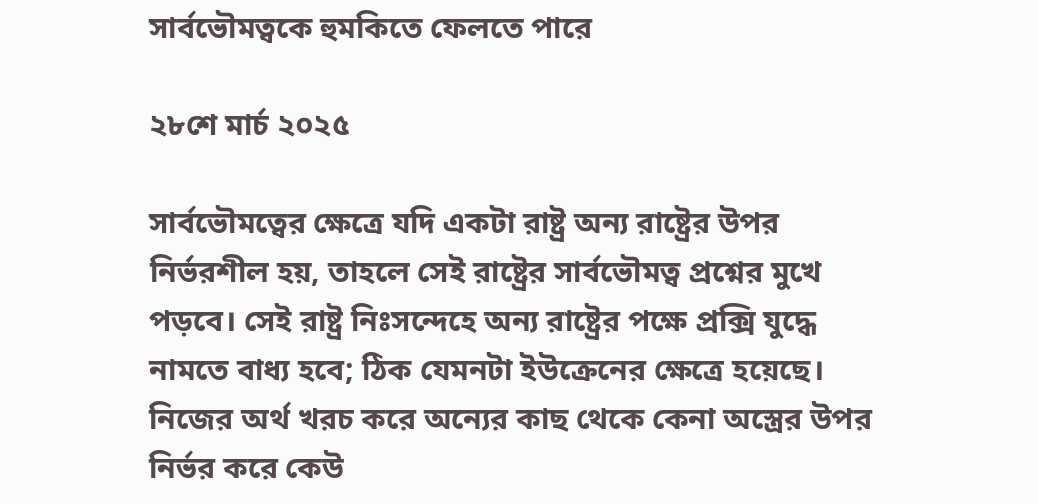সার্বভৌমত্বকে হুমকিতে ফেলতে পারে

২৮শে মার্চ ২০২৫

সার্বভৌমত্বের ক্ষেত্রে যদি একটা রাষ্ট্র অন্য রাষ্ট্রের উপর নির্ভরশীল হয়, তাহলে সেই রাষ্ট্রের সার্বভৌমত্ব প্রশ্নের মুখে পড়বে। সেই রাষ্ট্র নিঃসন্দেহে অন্য রাষ্ট্রের পক্ষে প্রক্সি যুদ্ধে নামতে বাধ্য হবে; ঠিক যেমনটা ইউক্রেনের ক্ষেত্রে হয়েছে। নিজের অর্থ খরচ করে অন্যের কাছ থেকে কেনা অস্ত্রের উপর নির্ভর করে কেউ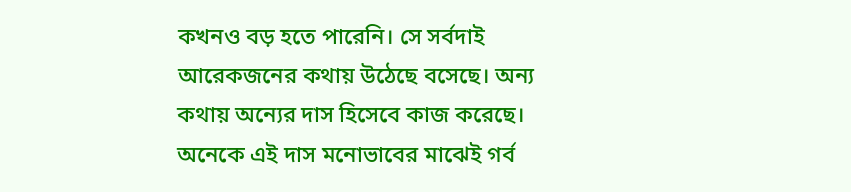কখনও বড় হতে পারেনি। সে সর্বদাই আরেকজনের কথায় উঠেছে বসেছে। অন্য কথায় অন্যের দাস হিসেবে কাজ করেছে। অনেকে এই দাস মনোভাবের মাঝেই গর্ব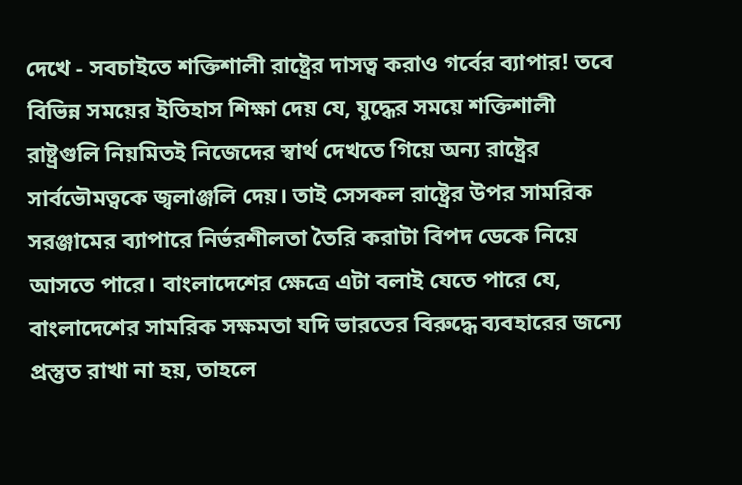দেখে - সবচাইতে শক্তিশালী রাষ্ট্রের দাসত্ব করাও গর্বের ব্যাপার! তবে বিভিন্ন সময়ের ইতিহাস শিক্ষা দেয় যে, যুদ্ধের সময়ে শক্তিশালী রাষ্ট্রগুলি নিয়মিতই নিজেদের স্বার্থ দেখতে গিয়ে অন্য রাষ্ট্রের সার্বভৌমত্বকে জ্বলাঞ্জলি দেয়। তাই সেসকল রাষ্ট্রের উপর সামরিক সরঞ্জামের ব্যাপারে নির্ভরশীলতা তৈরি করাটা বিপদ ডেকে নিয়ে আসতে পারে। বাংলাদেশের ক্ষেত্রে এটা বলাই যেতে পারে যে, বাংলাদেশের সামরিক সক্ষমতা যদি ভারতের বিরুদ্ধে ব্যবহারের জন্যে প্রস্তুত রাখা না হয়, তাহলে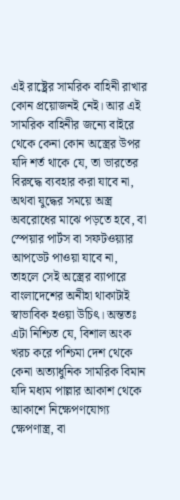এই রাষ্ট্রের সামরিক বাহিনী রাখার কোন প্রয়োজনই নেই। আর এই সামরিক বাহিনীর জন্যে বাইরে থেকে কেনা কোন অস্ত্রের উপর যদি শর্ত থাকে যে, তা ভারতের বিরুদ্ধে ব্যবহার করা যাবে না, অথবা যুদ্ধের সময়ে অস্ত্র অবরোধের মাঝে পড়তে হবে, বা স্পেয়ার পার্টস বা সফটওয়্যার আপডেট পাওয়া যাবে না, তাহলে সেই অস্ত্রের ব্যাপারে বাংলাদেশের অনীহা থাকাটাই স্বাভাবিক হওয়া উচিৎ। অন্ততঃ এটা নিশ্চিত যে, বিশাল অংক খরচ করে পশ্চিমা দেশ থেকে কেনা অত্যাধুনিক সামরিক বিমান যদি মধ্যম পাল্লার আকাশ থেকে আকাশে নিক্ষেপণযোগ্য ক্ষেপণাস্ত্র, বা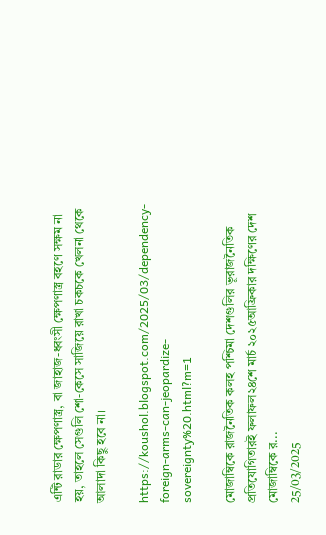এন্টি রাডার ক্ষেপণাস্ত্র, বা জাহাজ-ধ্বংসী ক্ষেপণাস্ত্র বহণে সক্ষম না হয়, তাহলে সেগুলি শো-কেসে সাজিয়ে রাখা চকচকে খেলনা থেকে আলাদা কিছু হবে না।

https://koushol.blogspot.com/2025/03/dependency-foreign-arms-can-jeopardize-sovereignty%20.html?m=1

মোজাম্বিকে রাজনৈতিক কলহ পশ্চিমা দেশগুলির ভূরাজনৈতিক প্রতিযোগিতারই ফলাফল২৪শে মার্চ ২০২৫আফ্রিকার দক্ষিণের দেশ মোজাম্বিকে র...
25/03/2025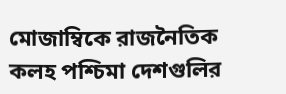মোজাম্বিকে রাজনৈতিক কলহ পশ্চিমা দেশগুলির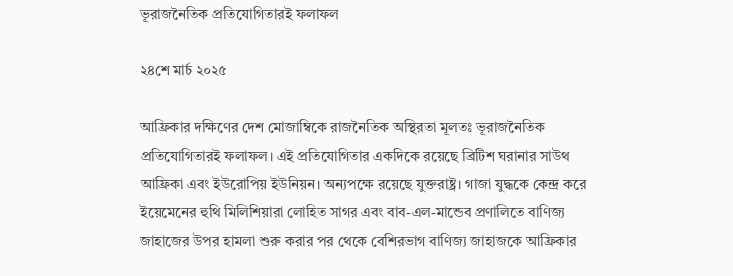ভূরাজনৈতিক প্রতিযোগিতারই ফলাফল

২৪শে মার্চ ২০২৫

আফ্রিকার দক্ষিণের দেশ মোজাম্বিকে রাজনৈতিক অস্থিরতা মূলতঃ ভূরাজনৈতিক প্রতিযোগিতারই ফলাফল। এই প্রতিযোগিতার একদিকে রয়েছে ব্রিটিশ ঘরানার সাউথ আফ্রিকা এবং ইউরোপিয় ইউনিয়ন। অন্যপক্ষে রয়েছে যুক্তরাষ্ট্র। গাজা যুদ্ধকে কেন্দ্র করে ইয়েমেনের হুথি মিলিশিয়ারা লোহিত সাগর এবং বাব-এল-মান্ডেব প্রণালিতে বাণিজ্য জাহাজের উপর হামলা শুরু করার পর থেকে বেশিরভাগ বাণিজ্য জাহাজকে আফ্রিকার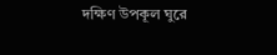দক্ষিণ উপকূল ঘুরে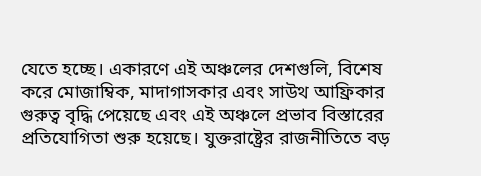যেতে হচ্ছে। একারণে এই অঞ্চলের দেশগুলি, বিশেষ করে মোজাম্বিক, মাদাগাসকার এবং সাউথ আফ্রিকার গুরুত্ব বৃদ্ধি পেয়েছে এবং এই অঞ্চলে প্রভাব বিস্তারের প্রতিযোগিতা শুরু হয়েছে। যুক্তরাষ্ট্রের রাজনীতিতে বড়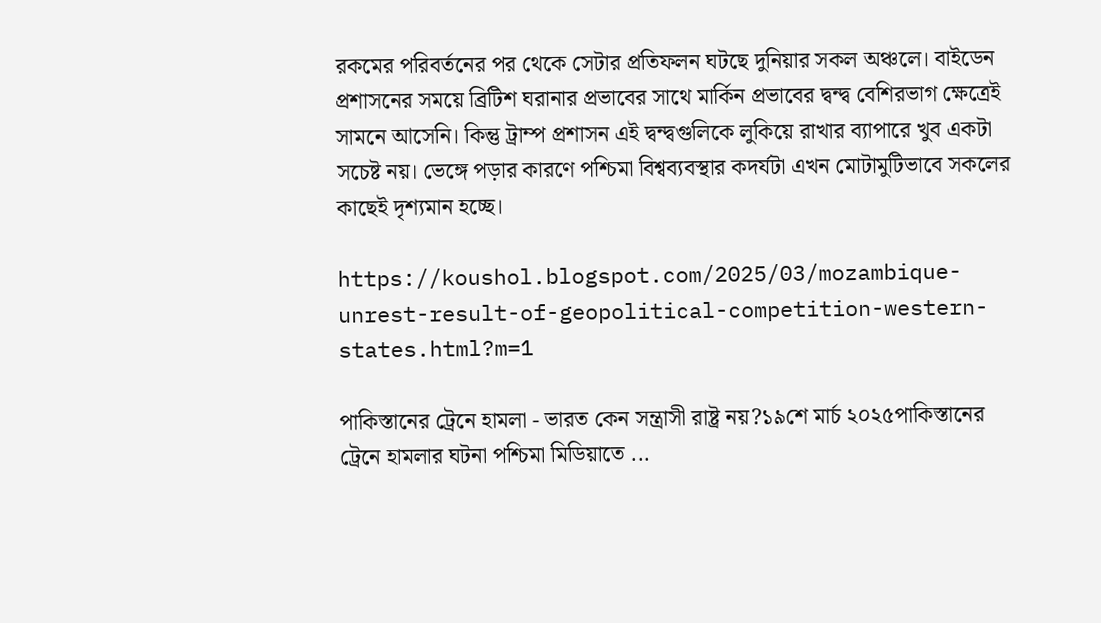রকমের পরিবর্তনের পর থেকে সেটার প্রতিফলন ঘটছে দুনিয়ার সকল অঞ্চলে। বাইডেন প্রশাসনের সময়ে ব্রিটিশ ঘরানার প্রভাবের সাথে মার্কিন প্রভাবের দ্বন্দ্ব বেশিরভাগ ক্ষেত্রেই সামনে আসেনি। কিন্তু ট্রাম্প প্রশাসন এই দ্বন্দ্বগুলিকে লুকিয়ে রাখার ব্যাপারে খুব একটা সচেষ্ট নয়। ভেঙ্গে পড়ার কারণে পশ্চিমা বিশ্বব্যবস্থার কদর্যটা এখন মোটামুটিভাবে সকলের কাছেই দৃশ্যমান হচ্ছে।

https://koushol.blogspot.com/2025/03/mozambique-unrest-result-of-geopolitical-competition-western-states.html?m=1

পাকিস্তানের ট্রেনে হামলা - ভারত কেন সন্ত্রাসী রাষ্ট্র নয়?১৯শে মার্চ ২০২৫পাকিস্তানের ট্রেনে হামলার ঘটনা পশ্চিমা মিডিয়াতে ...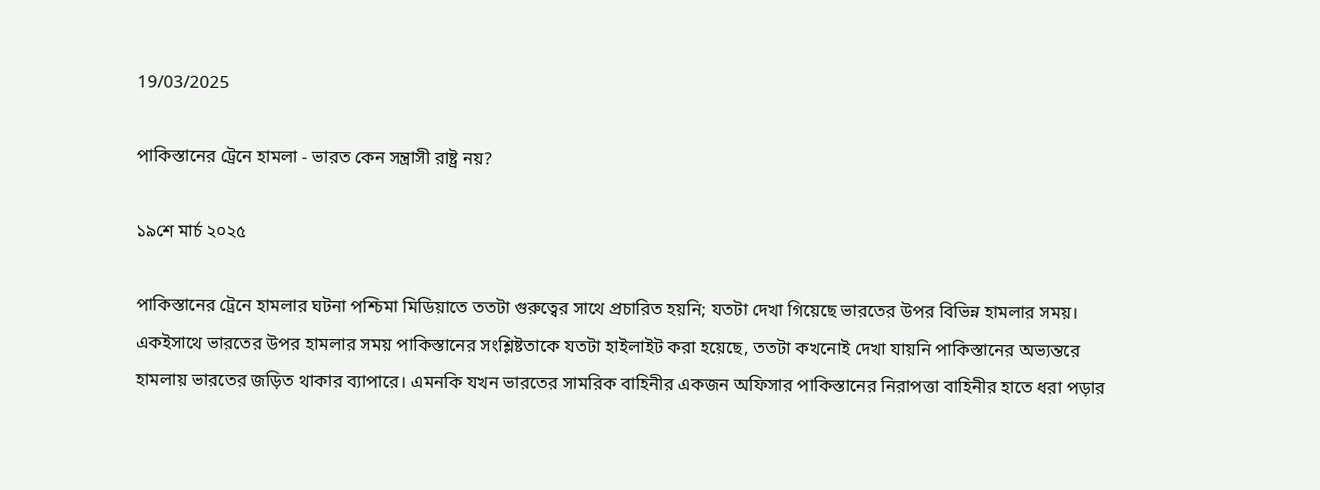19/03/2025

পাকিস্তানের ট্রেনে হামলা - ভারত কেন সন্ত্রাসী রাষ্ট্র নয়?

১৯শে মার্চ ২০২৫

পাকিস্তানের ট্রেনে হামলার ঘটনা পশ্চিমা মিডিয়াতে ততটা গুরুত্বের সাথে প্রচারিত হয়নি; যতটা দেখা গিয়েছে ভারতের উপর বিভিন্ন হামলার সময়। একইসাথে ভারতের উপর হামলার সময় পাকিস্তানের সংশ্লিষ্টতাকে যতটা হাইলাইট করা হয়েছে, ততটা কখনোই দেখা যায়নি পাকিস্তানের অভ্যন্তরে হামলায় ভারতের জড়িত থাকার ব্যাপারে। এমনকি যখন ভারতের সামরিক বাহিনীর একজন অফিসার পাকিস্তানের নিরাপত্তা বাহিনীর হাতে ধরা পড়ার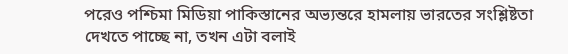পরেও পশ্চিমা মিডিয়া পাকিস্তানের অভ্যন্তরে হামলায় ভারতের সংশ্লিষ্টতা দেখতে পাচ্ছে না, তখন এটা বলাই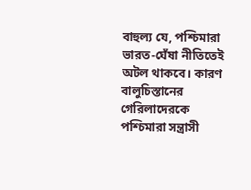বাহুল্য যে, পশ্চিমারা ভারত-ঘেঁষা নীতিতেই অটল থাকবে। কারণ বালুচিস্তানের গেরিলাদেরকে পশ্চিমারা সন্ত্রাসী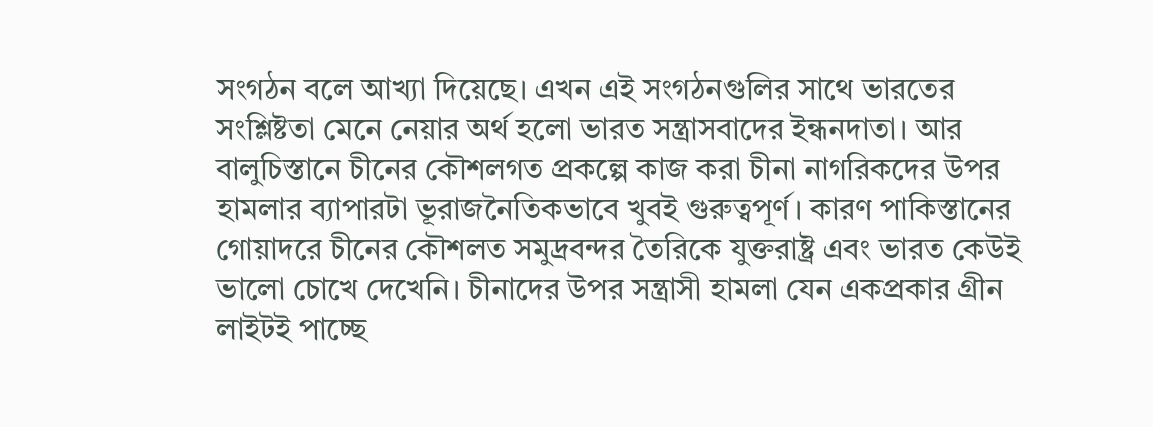সংগঠন বলে আখ্যা দিয়েছে। এখন এই সংগঠনগুলির সাথে ভারতের সংশ্লিষ্টতা মেনে নেয়ার অর্থ হলো ভারত সন্ত্রাসবাদের ইন্ধনদাতা। আর বালুচিস্তানে চীনের কৌশলগত প্রকল্পে কাজ করা চীনা নাগরিকদের উপর হামলার ব্যাপারটা ভূরাজনৈতিকভাবে খুবই গুরুত্বপূর্ণ। কারণ পাকিস্তানের গোয়াদরে চীনের কৌশলত সমুদ্রবন্দর তৈরিকে যুক্তরাষ্ট্র এবং ভারত কেউই ভালো চোখে দেখেনি। চীনাদের উপর সন্ত্রাসী হামলা যেন একপ্রকার গ্রীন লাইটই পাচ্ছে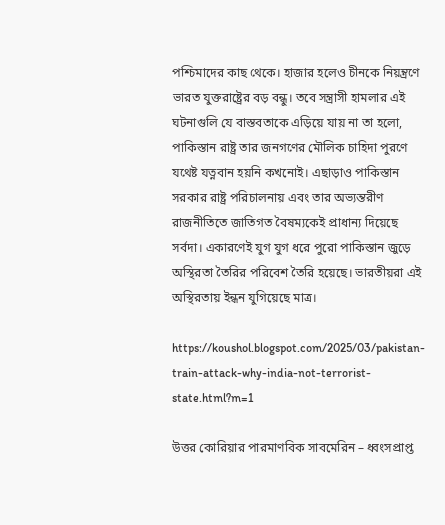পশ্চিমাদের কাছ থেকে। হাজার হলেও চীনকে নিয়ন্ত্রণে ভারত যুক্তরাষ্ট্রের বড় বন্ধু। তবে সন্ত্রাসী হামলার এই ঘটনাগুলি যে বাস্তবতাকে এড়িয়ে যায় না তা হলো, পাকিস্তান রাষ্ট্র তার জনগণের মৌলিক চাহিদা পুরণে যথেষ্ট যত্নবান হয়নি কখনোই। এছাড়াও পাকিস্তান সরকার রাষ্ট্র পরিচালনায় এবং তার অভ্যন্তরীণ রাজনীতিতে জাতিগত বৈষম্যকেই প্রাধান্য দিয়েছে সর্বদা। একারণেই যুগ যুগ ধরে পুরো পাকিস্তান জুড়ে অস্থিরতা তৈরির পরিবেশ তৈরি হয়েছে। ভারতীয়রা এই অস্থিরতায় ইন্ধন যুগিয়েছে মাত্র।

https://koushol.blogspot.com/2025/03/pakistan-train-attack-why-india-not-terrorist-state.html?m=1

উত্তর কোরিয়ার পারমাণবিক সাবমেরিন – ধ্বংসপ্রাপ্ত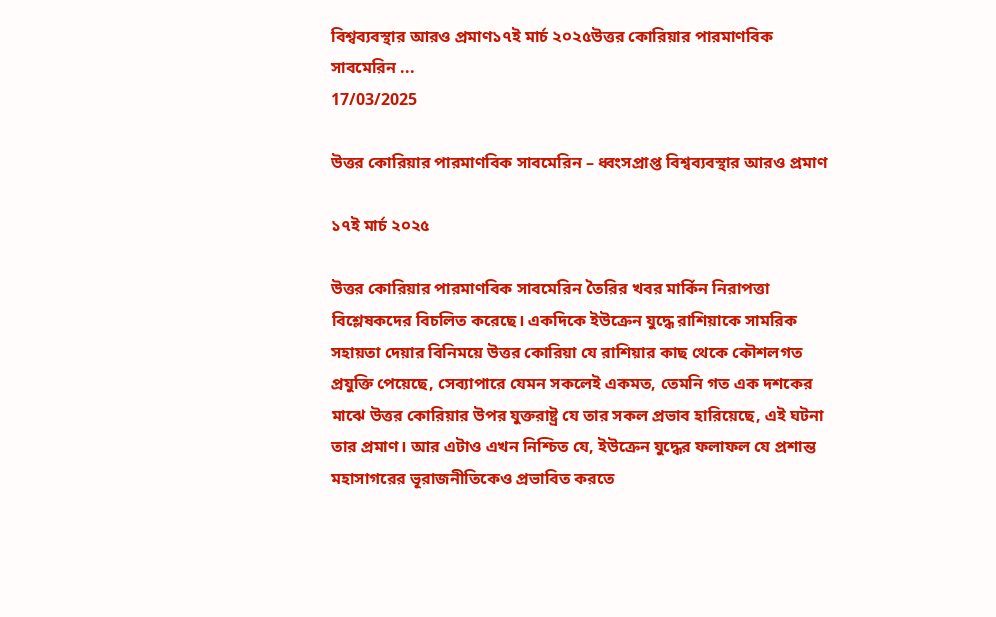বিশ্বব্যবস্থার আরও প্রমাণ১৭ই মার্চ ২০২৫উত্তর কোরিয়ার পারমাণবিক সাবমেরিন ...
17/03/2025

উত্তর কোরিয়ার পারমাণবিক সাবমেরিন – ধ্বংসপ্রাপ্ত বিশ্বব্যবস্থার আরও প্রমাণ

১৭ই মার্চ ২০২৫

উত্তর কোরিয়ার পারমাণবিক সাবমেরিন তৈরির খবর মার্কিন নিরাপত্তা বিশ্লেষকদের বিচলিত করেছে। একদিকে ইউক্রেন যুদ্ধে রাশিয়াকে সামরিক সহায়তা দেয়ার বিনিময়ে উত্তর কোরিয়া যে রাশিয়ার কাছ থেকে কৌশলগত প্রযুক্তি পেয়েছে, সেব্যাপারে যেমন সকলেই একমত, তেমনি গত এক দশকের মাঝে উত্তর কোরিয়ার উপর যুক্তরাষ্ট্র যে তার সকল প্রভাব হারিয়েছে, এই ঘটনা তার প্রমাণ। আর এটাও এখন নিশ্চিত যে, ইউক্রেন যুদ্ধের ফলাফল যে প্রশান্ত মহাসাগরের ভূরাজনীতিকেও প্রভাবিত করতে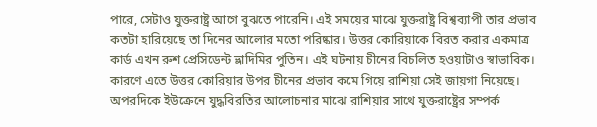পারে, সেটাও যুক্তরাষ্ট্র আগে বুঝতে পারেনি। এই সময়ের মাঝে যুক্তরাষ্ট্র বিশ্বব্যাপী তার প্রভাব কতটা হারিয়েছে তা দিনের আলোর মতো পরিষ্কার। উত্তর কোরিয়াকে বিরত করার একমাত্র কার্ড এখন রুশ প্রেসিডেন্ট ভ্লাদিমির পুতিন। এই ঘটনায় চীনের বিচলিত হওয়াটাও স্বাভাবিক। কারণে এতে উত্তর কোরিয়ার উপর চীনের প্রভাব কমে গিয়ে রাশিয়া সেই জায়গা নিয়েছে। অপরদিকে ইউক্রেনে যুদ্ধবিরতির আলোচনার মাঝে রাশিয়ার সাথে যুক্তরাষ্ট্রের সম্পর্ক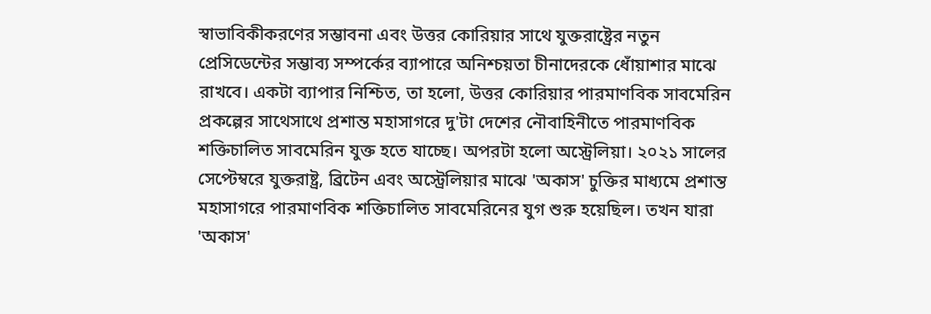স্বাভাবিকীকরণের সম্ভাবনা এবং উত্তর কোরিয়ার সাথে যুক্তরাষ্ট্রের নতুন প্রেসিডেন্টের সম্ভাব্য সম্পর্কের ব্যাপারে অনিশ্চয়তা চীনাদেরকে ধোঁয়াশার মাঝে রাখবে। একটা ব্যাপার নিশ্চিত, তা হলো, উত্তর কোরিয়ার পারমাণবিক সাবমেরিন প্রকল্পের সাথেসাথে প্রশান্ত মহাসাগরে দু'টা দেশের নৌবাহিনীতে পারমাণবিক শক্তিচালিত সাবমেরিন যুক্ত হতে যাচ্ছে। অপরটা হলো অস্ট্রেলিয়া। ২০২১ সালের সেপ্টেম্বরে যুক্তরাষ্ট্র, ব্রিটেন এবং অস্ট্রেলিয়ার মাঝে 'অকাস' চুক্তির মাধ্যমে প্রশান্ত মহাসাগরে পারমাণবিক শক্তিচালিত সাবমেরিনের যুগ শুরু হয়েছিল। তখন যারা 'অকাস'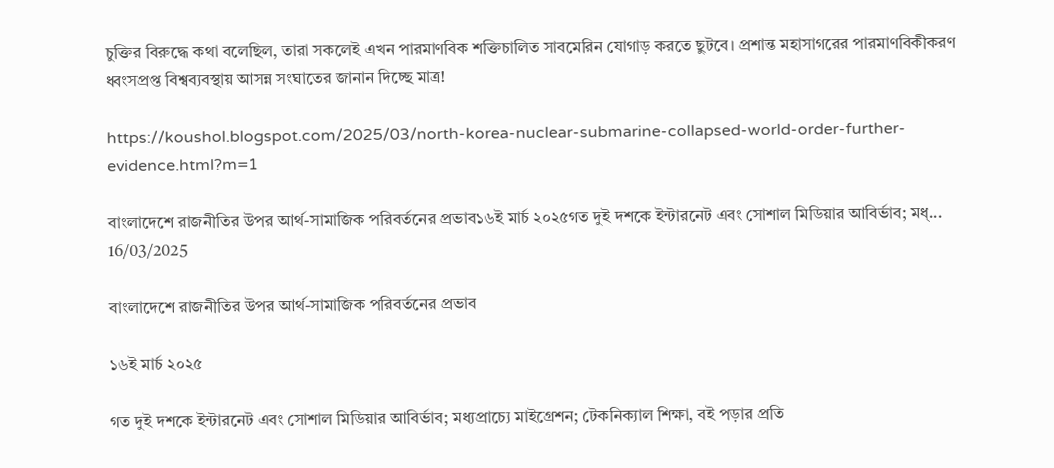চুক্তির বিরুদ্ধে কথা বলেছিল, তারা সকলেই এখন পারমাণবিক শক্তিচালিত সাবমেরিন যোগাড় করতে ছুটবে। প্রশান্ত মহাসাগরের পারমাণবিকীকরণ ধ্বংসপ্রপ্ত বিশ্বব্যবস্থায় আসন্ন সংঘাতের জানান দিচ্ছে মাত্র!

https://koushol.blogspot.com/2025/03/north-korea-nuclear-submarine-collapsed-world-order-further-evidence.html?m=1

বাংলাদেশে রাজনীতির উপর আর্থ-সামাজিক পরিবর্তনের প্রভাব১৬ই মার্চ ২০২৫গত দুই দশকে ইন্টারনেট এবং সোশাল মিডিয়ার আবির্ভাব; মধ্...
16/03/2025

বাংলাদেশে রাজনীতির উপর আর্থ-সামাজিক পরিবর্তনের প্রভাব

১৬ই মার্চ ২০২৫

গত দুই দশকে ইন্টারনেট এবং সোশাল মিডিয়ার আবির্ভাব; মধ্যপ্রাচ্যে মাইগ্রেশন; টেকনিক্যাল শিক্ষা, বই পড়ার প্রতি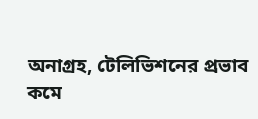অনাগ্রহ, টেলিভিশনের প্রভাব কমে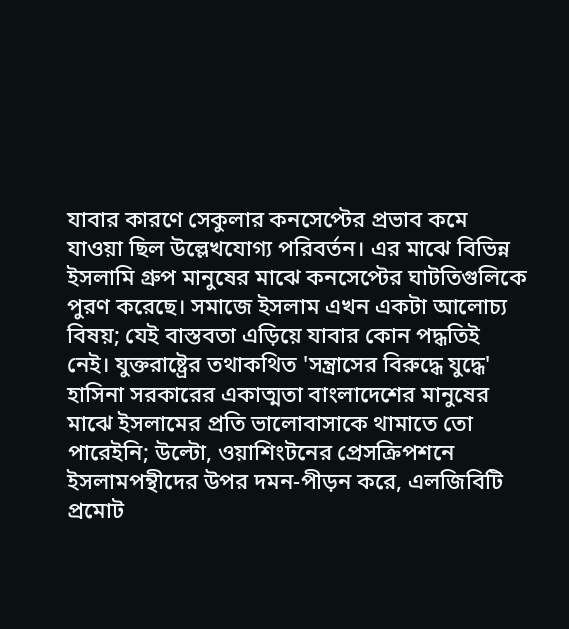যাবার কারণে সেকুলার কনসেপ্টের প্রভাব কমে যাওয়া ছিল উল্লেখযোগ্য পরিবর্তন। এর মাঝে বিভিন্ন ইসলামি গ্রুপ মানুষের মাঝে কনসেপ্টের ঘাটতিগুলিকে পুরণ করেছে। সমাজে ইসলাম এখন একটা আলোচ্য বিষয়; যেই বাস্তবতা এড়িয়ে যাবার কোন পদ্ধতিই নেই। যুক্তরাষ্ট্রের তথাকথিত 'সন্ত্রাসের বিরুদ্ধে যুদ্ধে' হাসিনা সরকারের একাত্মতা বাংলাদেশের মানুষের মাঝে ইসলামের প্রতি ভালোবাসাকে থামাতে তো পারেইনি; উল্টো, ওয়াশিংটনের প্রেসক্রিপশনে ইসলামপন্থীদের উপর দমন-পীড়ন করে, এলজিবিটি প্রমোট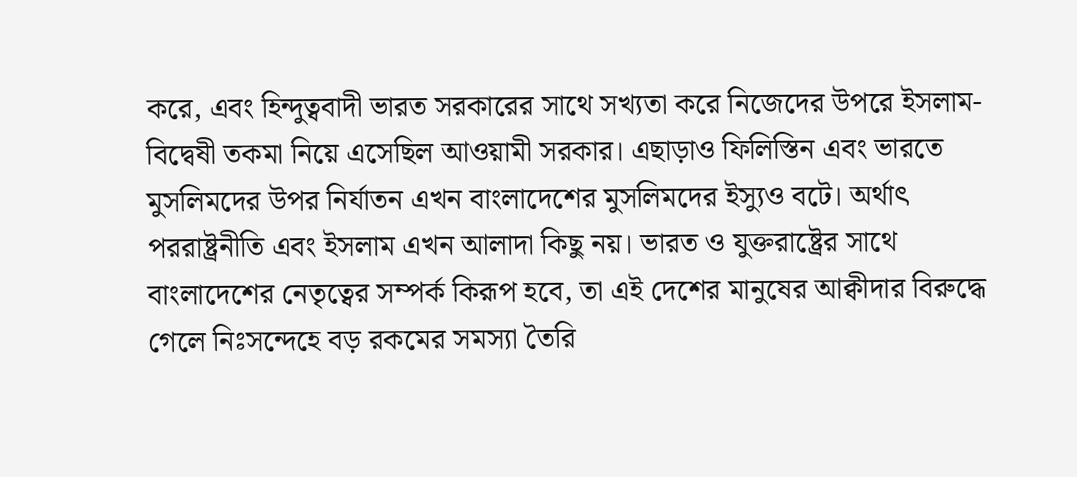করে, এবং হিন্দুত্ববাদী ভারত সরকারের সাথে সখ্যতা করে নিজেদের উপরে ইসলাম-বিদ্বেষী তকমা নিয়ে এসেছিল আওয়ামী সরকার। এছাড়াও ফিলিস্তিন এবং ভারতে মুসলিমদের উপর নির্যাতন এখন বাংলাদেশের মুসলিমদের ইস্যুও বটে। অর্থাৎ পররাষ্ট্রনীতি এবং ইসলাম এখন আলাদা কিছু নয়। ভারত ও যুক্তরাষ্ট্রের সাথে বাংলাদেশের নেতৃত্বের সম্পর্ক কিরূপ হবে, তা এই দেশের মানুষের আক্বীদার বিরুদ্ধে গেলে নিঃসন্দেহে বড় রকমের সমস্যা তৈরি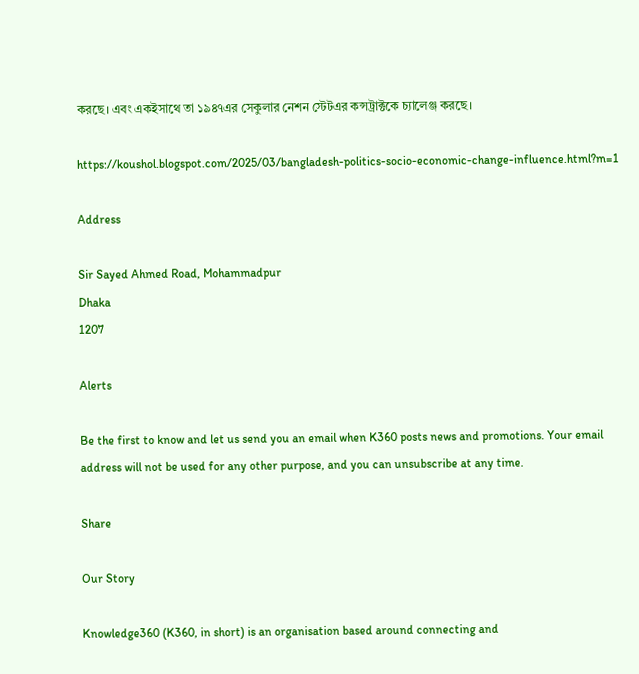করছে। এবং একইসাথে তা ১৯৪৭এর সেকুলার নেশন স্টেটএর কন্সট্রাক্টকে চ্যালেঞ্জ করছে।

https://koushol.blogspot.com/2025/03/bangladesh-politics-socio-economic-change-influence.html?m=1

Address

Sir Sayed Ahmed Road, Mohammadpur
Dhaka
1207

Alerts

Be the first to know and let us send you an email when K360 posts news and promotions. Your email address will not be used for any other purpose, and you can unsubscribe at any time.

Share

Our Story

Knowledge360 (K360, in short) is an organisation based around connecting and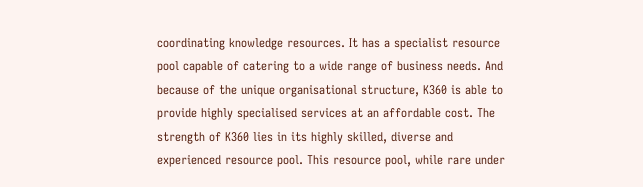coordinating knowledge resources. It has a specialist resource pool capable of catering to a wide range of business needs. And because of the unique organisational structure, K360 is able to provide highly specialised services at an affordable cost. The strength of K360 lies in its highly skilled, diverse and experienced resource pool. This resource pool, while rare under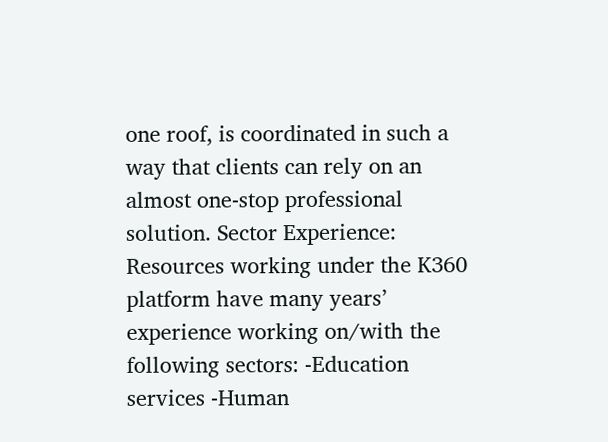one roof, is coordinated in such a way that clients can rely on an almost one-stop professional solution. Sector Experience: Resources working under the K360 platform have many years’ experience working on/with the following sectors: -Education services -Human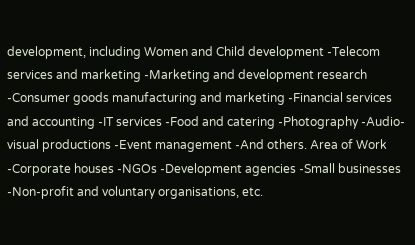development, including Women and Child development -Telecom services and marketing -Marketing and development research -Consumer goods manufacturing and marketing -Financial services and accounting -IT services -Food and catering -Photography -Audio-visual productions -Event management -And others. Area of Work -Corporate houses -NGOs -Development agencies -Small businesses -Non-profit and voluntary organisations, etc.